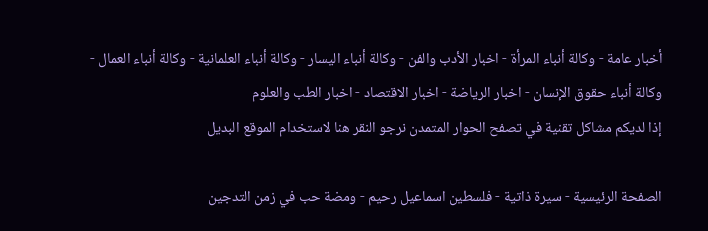أخبار عامة - وكالة أنباء المرأة - اخبار الأدب والفن - وكالة أنباء اليسار - وكالة أنباء العلمانية - وكالة أنباء العمال - وكالة أنباء حقوق الإنسان - اخبار الرياضة - اخبار الاقتصاد - اخبار الطب والعلوم
إذا لديكم مشاكل تقنية في تصفح الحوار المتمدن نرجو النقر هنا لاستخدام الموقع البديل

الصفحة الرئيسية - سيرة ذاتية - فلسطين اسماعيل رحيم - ومضة حب في زمن التدجين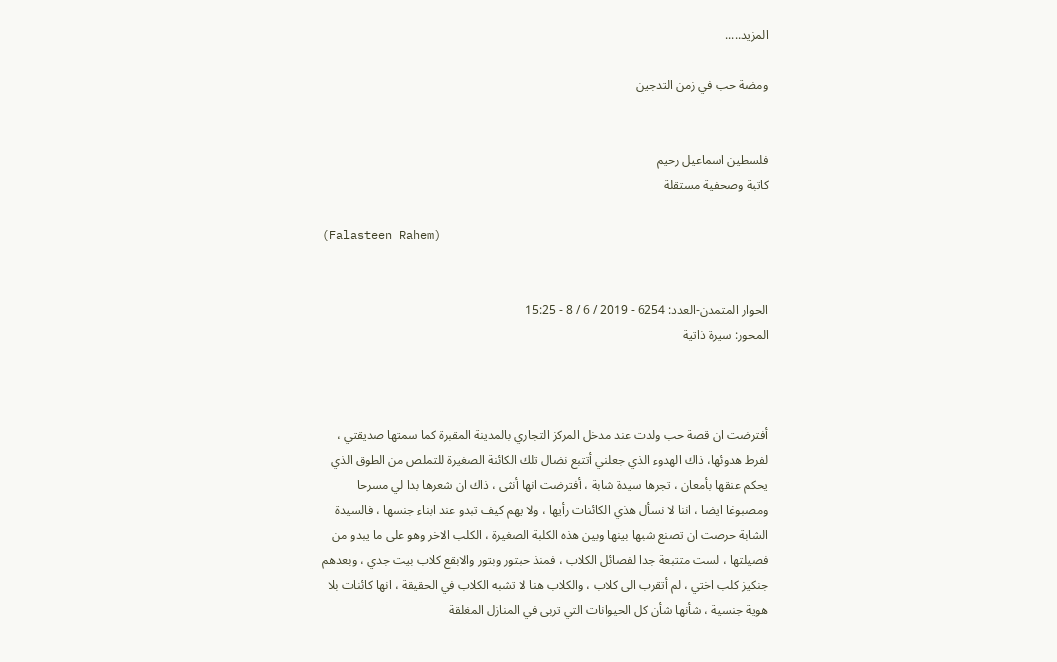المزيد.....

ومضة حب في زمن التدجين


فلسطين اسماعيل رحيم
كاتبة وصحفية مستقلة

(Falasteen Rahem)


الحوار المتمدن-العدد: 6254 - 2019 / 6 / 8 - 15:25
المحور: سيرة ذاتية



أفترضت ان قصة حب ولدت عند مدخل المركز التجاري بالمدينة المقبرة كما سمتها صديقتي ، لفرط هدوئها، ذاك الهدوء الذي جعلني أتتبع نضال تلك الكائنة الصغيرة للتملص من الطوق الذي يحكم عنقها بأمعان ، تجرها سيدة شابة ، أفترضت انها أنثى ، ذاك ان شعرها بدا لي مسرحا ومصبوغا ايضا ، اننا لا نسأل هذي الكائنات رأيها ، ولا يهم كيف تبدو عند ابناء جنسها ، فالسيدة الشابة حرصت ان تصنع شبها بينها وبين هذه الكلبة الصغيرة ، الكلب الاخر وهو على ما يبدو من فصيلتها ، لست متتبعة جدا لفصائل الكلاب ، فمنذ حبتور وبتور والابقع كلاب بيت جدي ، وبعدهم جنكيز كلب اختي ، لم أتقرب الى كلاب ، والكلاب هنا لا تشبه الكلاب في الحقيقة ، انها كائنات بلا هوية جنسية ، شأنها شأن كل الحيوانات التي تربى في المنازل المغلقة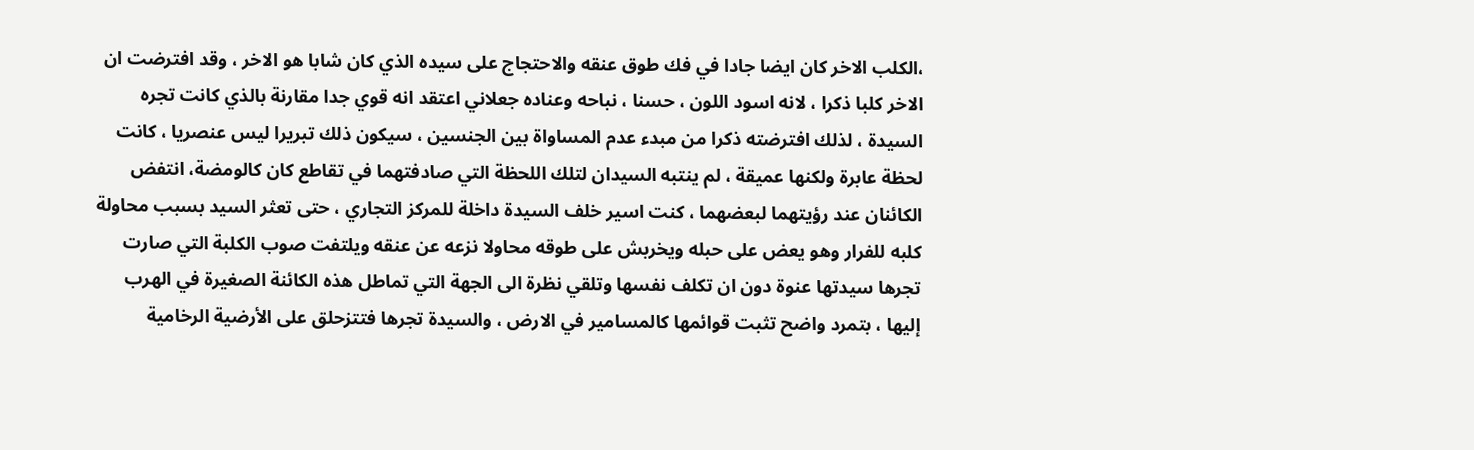،الكلب الاخر كان ايضا جادا في فك طوق عنقه والاحتجاج على سيده الذي كان شابا هو الاخر ، وقد افترضت ان الاخر كلبا ذكرا ، لانه اسود اللون ، حسنا ، نباحه وعناده جعلاني اعتقد انه قوي جدا مقارنة بالذي كانت تجره السيدة ، لذلك افترضته ذكرا من مبدء عدم المساواة بين الجنسين ، سيكون ذلك تبريرا ليس عنصريا ، كانت لحظة عابرة ولكنها عميقة ، لم ينتبه السيدان لتلك اللحظة التي صادفتهما في تقاطع كان كالومضة، انتفض الكائنان عند رؤيتهما لبعضهما ، كنت اسير خلف السيدة داخلة للمركز التجاري ، حتى تعثر السيد بسبب محاولة كلبه للفرار وهو يعض على حبله ويخربش على طوقه محاولا نزعه عن عنقه ويلتفت صوب الكلبة التي صارت تجرها سيدتها عنوة دون ان تكلف نفسها وتلقي نظرة الى الجهة التي تماطل هذه الكائنة الصغيرة في الهرب إليها ، بتمرد واضح تثبت قوائمها كالمسامير في الارض ، والسيدة تجرها فتتزحلق على الأرضية الرخامية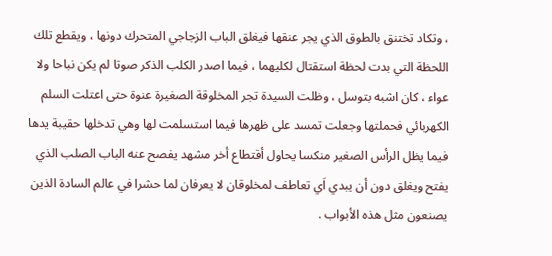، وتكاد تختنق بالطوق الذي يجر عنقها فيغلق الباب الزجاجي المتحرك دونها ، ويقطع تلك اللحظة التي بدت لحظة استقتال لكليهما ، فيما اصدر الكلب الذكر صوتا لم يكن نباحا ولا عواء ، كان اشبه بتوسل ، وظلت السيدة تجر المخلوقة الصغيرة عنوة حتى اعتلت السلم الكهربائي فحملتها وجعلت تمسد على ظهرها فيما استسلمت لها وهي تدخلها حقيبة يدها فيما يظل الرأس الصغير منكسا يحاول أقتطاع أخر مشهد يفصح عنه الباب الصلب الذي يفتح ويغلق دون أن يبدي اَي تعاطف لمخلوقان لا يعرفان لما حشرا في عالم السادة الذين يصنعون مثل هذه الأبواب .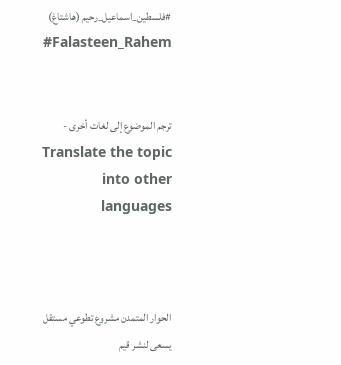#فلسطين_اسماعيل_رحيم (هاشتاغ)       Falasteen_Rahem#


ترجم الموضوع إلى لغات أخرى - Translate the topic into other languages



الحوار المتمدن مشروع تطوعي مستقل يسعى لنشر قيم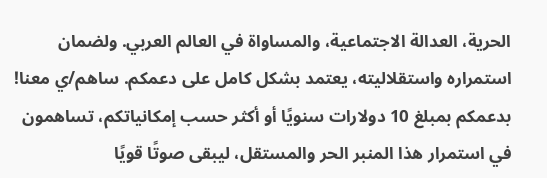الحرية، العدالة الاجتماعية، والمساواة في العالم العربي. ولضمان استمراره واستقلاليته، يعتمد بشكل كامل على دعمكم. ساهم/ي معنا! بدعمكم بمبلغ 10 دولارات سنويًا أو أكثر حسب إمكانياتكم، تساهمون في استمرار هذا المنبر الحر والمستقل، ليبقى صوتًا قويًا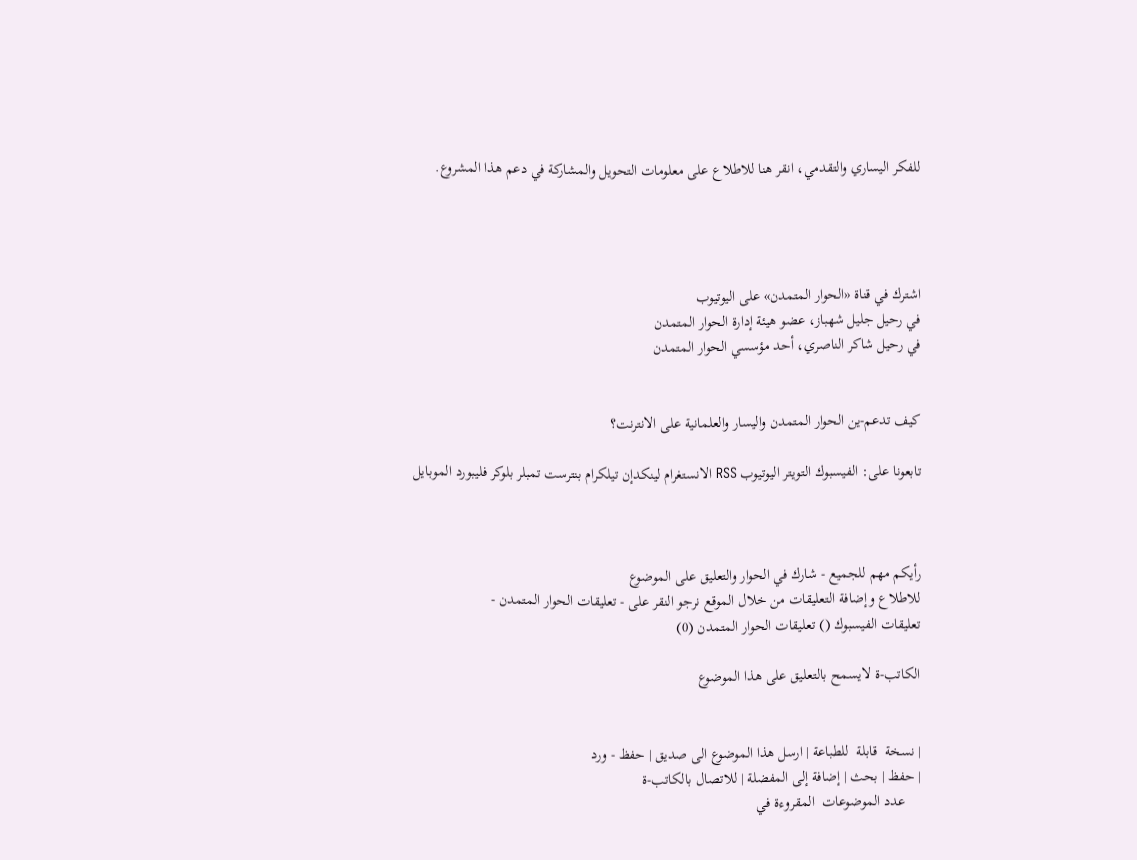للفكر اليساري والتقدمي، انقر هنا للاطلاع على معلومات التحويل والمشاركة في دعم هذا المشروع.




اشترك في قناة «الحوار المتمدن» على اليوتيوب
في رحيل جليل شهباز، عضو هيئة إدارة الحوار المتمدن
في رحيل شاكر الناصري، أحد مؤسسي الحوار المتمدن


كيف تدعم-ين الحوار المتمدن واليسار والعلمانية على الانترنت؟

تابعونا على: الفيسبوك التويتر اليوتيوب RSS الانستغرام لينكدإن تيلكرام بنترست تمبلر بلوكر فليبورد الموبايل



رأيكم مهم للجميع - شارك في الحوار والتعليق على الموضوع
للاطلاع وإضافة التعليقات من خلال الموقع نرجو النقر على - تعليقات الحوار المتمدن -
تعليقات الفيسبوك () تعليقات الحوار المتمدن (0)

الكاتب-ة لايسمح بالتعليق على هذا الموضوع


| نسخة  قابلة  للطباعة | ارسل هذا الموضوع الى صديق | حفظ - ورد
| حفظ | بحث | إضافة إلى المفضلة | للاتصال بالكاتب-ة
    عدد الموضوعات  المقروءة في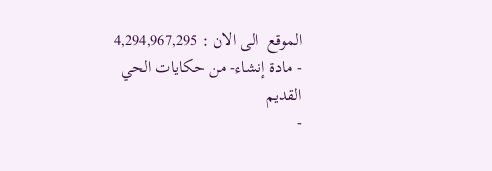الموقع  الى الان : 4,294,967,295
- مادة إنشاء- من حكايات الحي القديم
-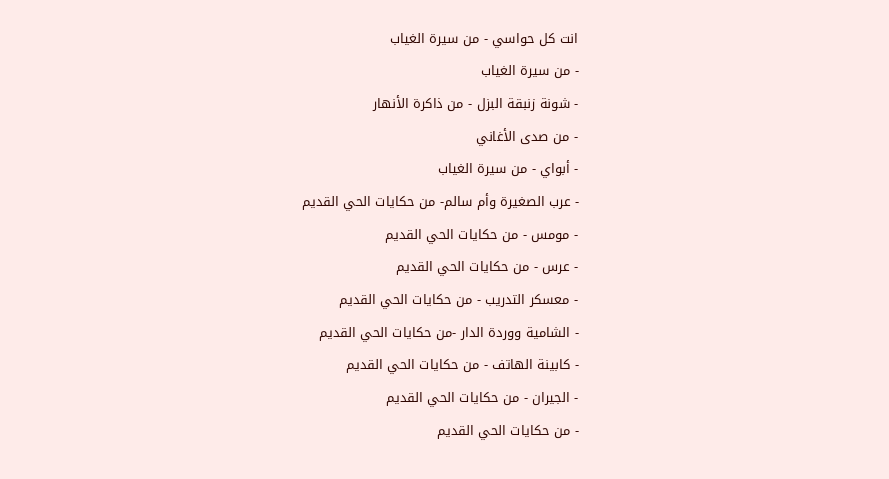انت كل حواسي - من سيرة الغياب
- من سيرة الغياب
- شونة زنبقة البزل - من ذاكرة الأنهار
- من صدى الأغاني
- أبواي - من سيرة الغياب
- عرب الصغيرة وأم سالم- من حكايات الحي القديم
- مومس - من حكايات الحي القديم
- عرس - من حكايات الحي القديم
- معسكر التدريب - من حكايات الحي القديم
- الشامية ووردة الدار -من حكايات الحي القديم
- كابينة الهاتف - من حكايات الحي القديم
- الجيران - من حكايات الحي القديم
- من حكايات الحي القديم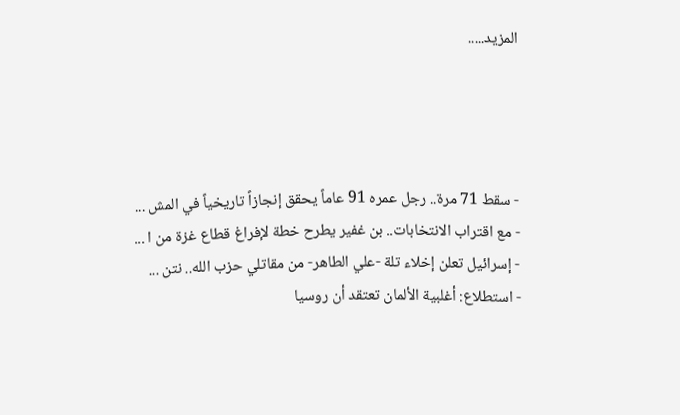المزيد.....




- سقط 71 مرة.. رجل عمره 91 عاماً يحقق إنجازاً تاريخياً في المش ...
- مع اقتراب الانتخابات.. بن غفير يطرح خطة لإفراغ قطاع غزة من ا ...
- إسرائيل تعلن إخلاء تلة -علي الطاهر- من مقاتلي حزب الله.. نتن ...
- استطلاع: أغلبية الألمان تعتقد أن روسيا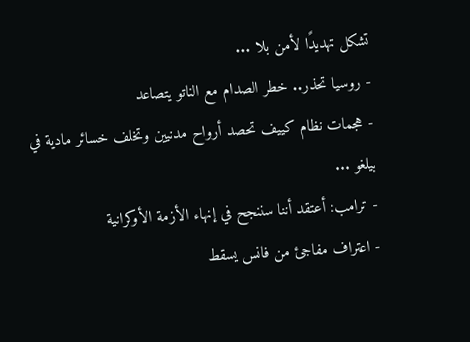تشكل تهديدًا لأمن بلا ...
- روسيا تحذر.. خطر الصدام مع الناتو يتصاعد
- هجمات نظام كييف تحصد أرواح مدنيين وتخلف خسائر مادية في بيلغو ...
- ترامب: أعتقد أننا سننجح في إنهاء الأزمة الأوكرانية
- اعتراف مفاجئ من فانس يسقط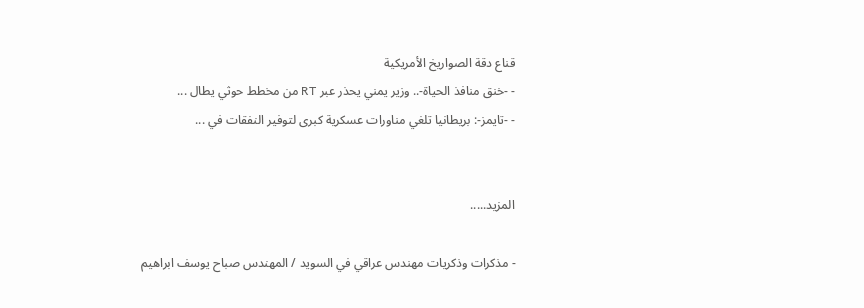قناع دقة الصواريخ الأمريكية
- -خنق منافذ الحياة-.. وزير يمني يحذر عبر RT من مخطط حوثي يطال ...
- -تايمز-: بريطانيا تلغي مناورات عسكرية كبرى لتوفير النفقات في ...


المزيد.....

- مذكرات وذكريات مهندس عراقي في السويد / المهندس صباح يوسف ابراهيم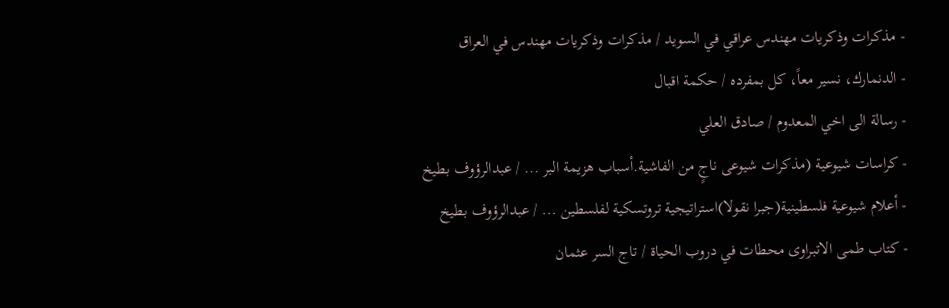- مذكرات وذكريات مهندس عراقي في السويد / مذكرات وذكريات مهندس في العراق
- الدنمارك، نسير معاً، كل بمفرده / حكمة اقبال
- رسالة الى اخي المعدوم / صادق العلي
- كراسات شيوعية (مذكرات شيوعى ناجٍ من الفاشية.أسباب هزيمة البر ... / عبدالرؤوف بطيخ
- أعلام شيوعية فلسطينية(جبرا نقولا)استراتيجية تروتسكية لفلسطين ... / عبدالرؤوف بطيخ
- كتاب طمى الاتبراوى محطات في دروب الحياة / تاج السر عثمان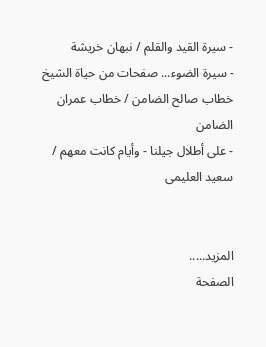- سيرة القيد والقلم / نبهان خريشة
- سيرة الضوء... صفحات من حياة الشيخ خطاب صالح الضامن / خطاب عمران الضامن
- على أطلال جيلنا - وأيام كانت معهم / سعيد العليمى


المزيد.....
الصفحة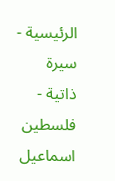الرئيسية - سيرة ذاتية - فلسطين اسماعيل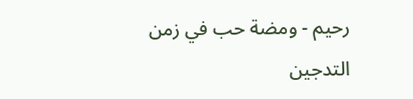رحيم - ومضة حب في زمن التدجين